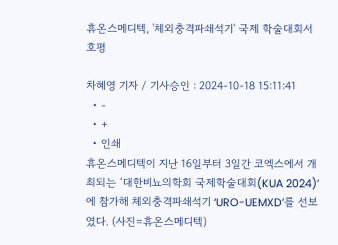휴온스메디텍, '체외충격파쇄석기' 국제 학술대회서 호평

차혜영 기자 / 기사승인 : 2024-10-18 15:11:41
  • -
  • +
  • 인쇄
휴온스메디텍이 지난 16일부터 3일간 코엑스에서 개최되는 ‘대한비뇨의학회 국제학술대회(KUA 2024)’에 참가해 체외충격파쇄석기 ‘URO-UEMXD’를 선보였다. (사진=휴온스메디텍)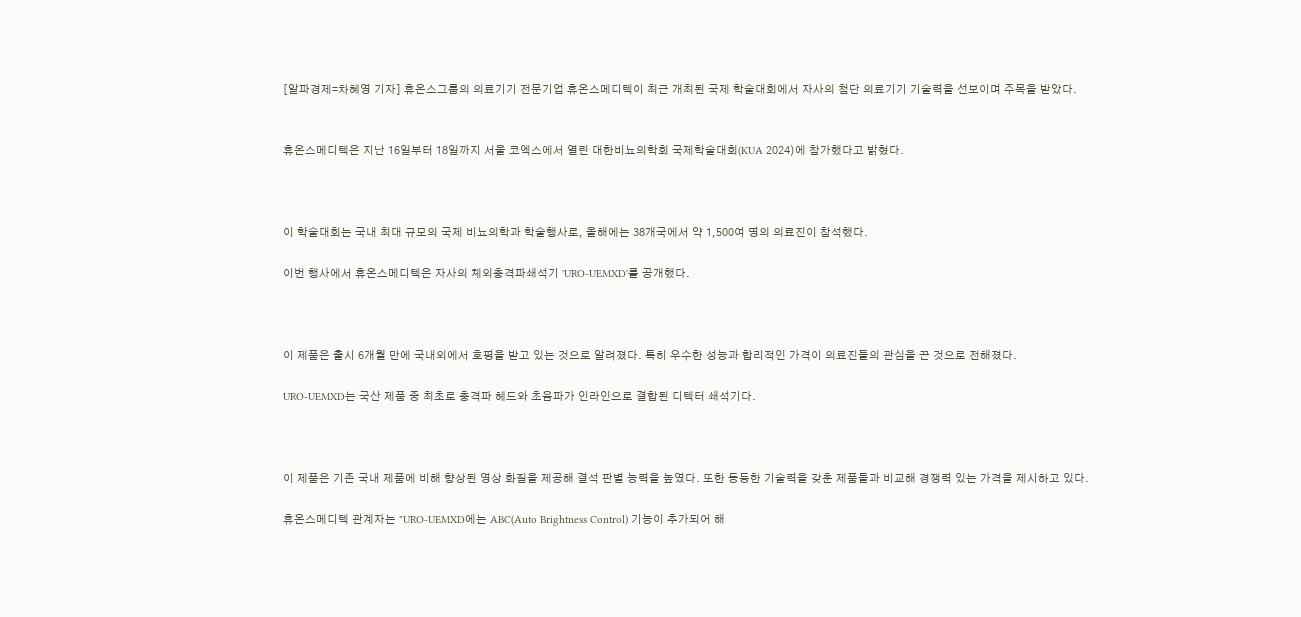[알파경제=차혜영 기자] 휴온스그룹의 의료기기 전문기업 휴온스메디텍이 최근 개최된 국제 학술대회에서 자사의 첨단 의료기기 기술력을 선보이며 주목을 받았다.


휴온스메디텍은 지난 16일부터 18일까지 서울 코엑스에서 열린 대한비뇨의학회 국제학술대회(KUA 2024)에 참가했다고 밝혔다.



이 학술대회는 국내 최대 규모의 국제 비뇨의학과 학술행사로, 올해에는 38개국에서 약 1,500여 명의 의료진이 참석했다.

이번 행사에서 휴온스메디텍은 자사의 체외충격파쇄석기 'URO-UEMXD'를 공개했다.



이 제품은 출시 6개월 만에 국내외에서 호평을 받고 있는 것으로 알려졌다. 특히 우수한 성능과 합리적인 가격이 의료진들의 관심을 끈 것으로 전해졌다.

URO-UEMXD는 국산 제품 중 최초로 충격파 헤드와 초음파가 인라인으로 결합된 디텍터 쇄석기다.



이 제품은 기존 국내 제품에 비해 향상된 영상 화질을 제공해 결석 판별 능력을 높였다. 또한 동등한 기술력을 갖춘 제품들과 비교해 경쟁력 있는 가격을 제시하고 있다.

휴온스메디텍 관계자는 "URO-UEMXD에는 ABC(Auto Brightness Control) 기능이 추가되어 해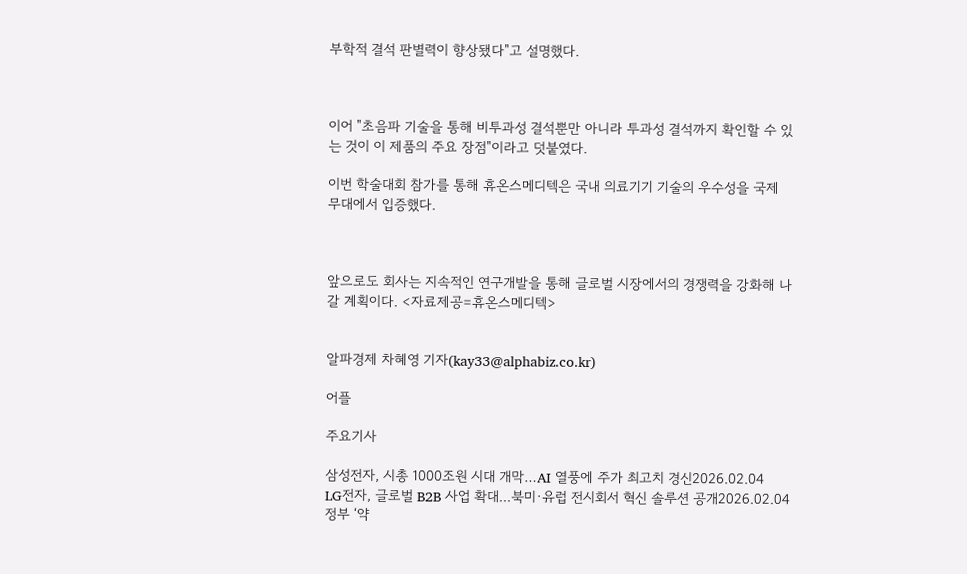부학적 결석 판별력이 향상됐다"고 설명했다.



이어 "초음파 기술을 통해 비투과성 결석뿐만 아니라 투과성 결석까지 확인할 수 있는 것이 이 제품의 주요 장점"이라고 덧붙였다.

이번 학술대회 참가를 통해 휴온스메디텍은 국내 의료기기 기술의 우수성을 국제 무대에서 입증했다.



앞으로도 회사는 지속적인 연구개발을 통해 글로벌 시장에서의 경쟁력을 강화해 나갈 계획이다. <자료제공=휴온스메디텍>


알파경제 차혜영 기자(kay33@alphabiz.co.kr)

어플

주요기사

삼성전자, 시총 1000조원 시대 개막…AI 열풍에 주가 최고치 경신2026.02.04
LG전자, 글로벌 B2B 사업 확대...북미·유럽 전시회서 혁신 솔루션 공개2026.02.04
정부 ‘약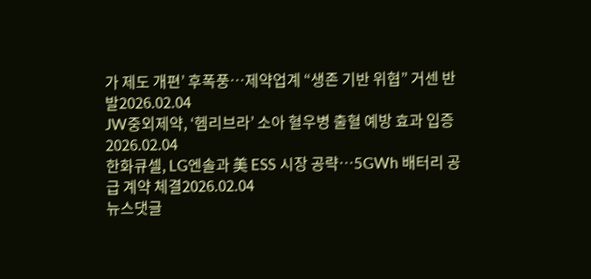가 제도 개편’ 후폭풍…제약업계 “생존 기반 위협” 거센 반발2026.02.04
JW중외제약, ‘헴리브라’ 소아 혈우병 출혈 예방 효과 입증2026.02.04
한화큐셀, LG엔솔과 美 ESS 시장 공략…5GWh 배터리 공급 계약 체결2026.02.04
뉴스댓글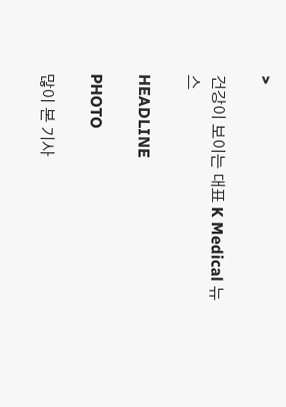>

건강이 보이는 대표 K Medical 뉴스

HEADLINE

PHOTO

많이 본 기사